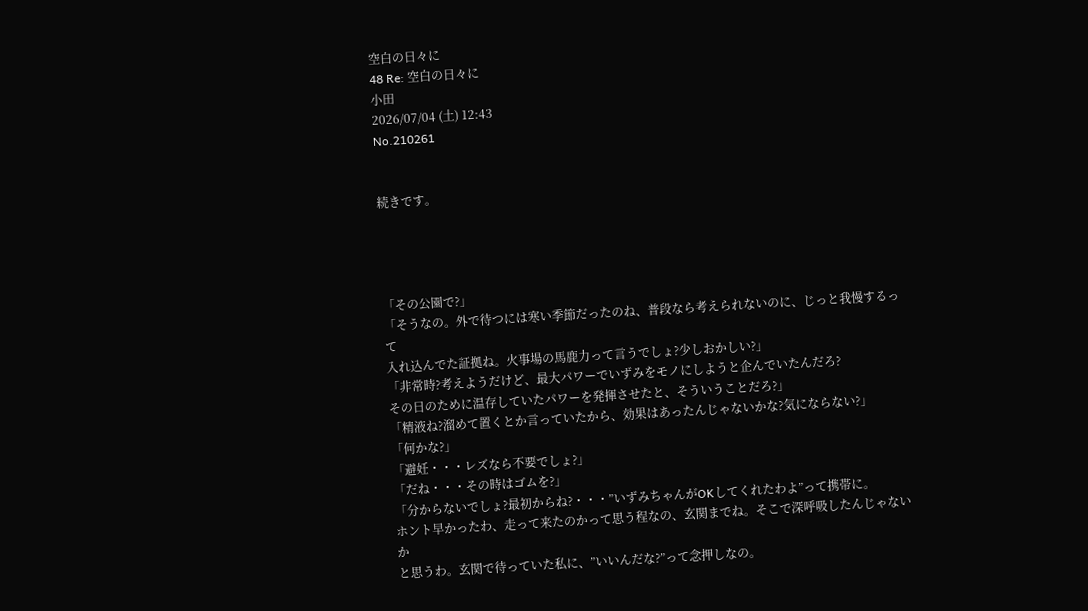空白の日々に
48 Re: 空白の日々に
小田
2026/07/04 (土) 12:43
No.210261


続きです。




「その公園で?」
「そうなの。外で待つには寒い季節だったのね、普段なら考えられないのに、じっと我慢するって
入れ込んでた証拠ね。火事場の馬鹿力って言うでしょ?少しおかしい?」
「非常時?考えようだけど、最大パワーでいずみをモノにしようと企んでいたんだろ?
その日のために温存していたパワーを発揮させたと、そういうことだろ?」
「精液ね?溜めて置くとか言っていたから、効果はあったんじゃないかな?気にならない?」
「何かな?」
「避妊・・・レズなら不要でしょ?」
「だね・・・その時はゴムを?」
「分からないでしょ?最初からね?・・・”いずみちゃんがOKしてくれたわよ”って携帯に。
ホント早かったわ、走って来たのかって思う程なの、玄関までね。そこで深呼吸したんじゃないか
と思うわ。玄関で待っていた私に、”いいんだな?”って念押しなの。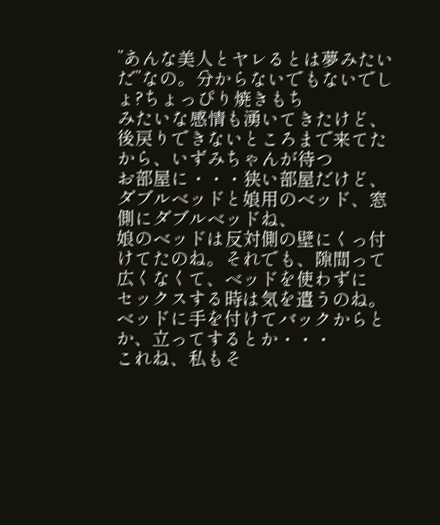”あんな美人とヤレるとは夢みたいだ”なの。分からないでもないでしょ?ちょっぴり焼きもち
みたいな感情も湧いてきたけど、後戻りできないところまで来てたから、いずみちゃんが待つ
お部屋に・・・狭い部屋だけど、ダブルベッドと娘用のベッド、窓側にダブルベッドね、
娘のベッドは反対側の壁にくっ付けてたのね。それでも、隙間って広くなくて、ベッドを使わずに
セックスする時は気を遣うのね。ベッドに手を付けてバックからとか、立ってするとか・・・
これね、私もそ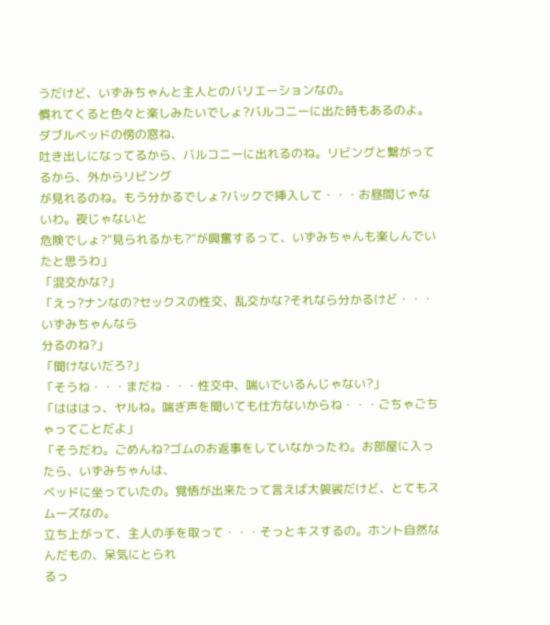うだけど、いずみちゃんと主人とのバリエーションなの。
慣れてくると色々と楽しみたいでしょ?バルコニーに出た時もあるのよ。ダブルベッドの傍の窓ね、
吐き出しになってるから、バルコニーに出れるのね。リビングと繋がってるから、外からリビング
が見れるのね。もう分かるでしょ?バックで挿入して・・・お昼間じゃないわ。夜じゃないと
危険でしょ?”見られるかも?”が興奮するって、いずみちゃんも楽しんでいたと思うわ」
「混交かな?」
「えっ?ナンなの?セックスの性交、乱交かな?それなら分かるけど・・・いずみちゃんなら
分るのね?」
「聞けないだろ?」
「そうね・・・まだね・・・性交中、喘いでいるんじゃない?」
「はははっ、ヤルね。喘ぎ声を聞いても仕方ないからね・・・ごちゃごちゃってことだよ」
「そうだわ。ごめんね?ゴムのお返事をしていなかったわ。お部屋に入ったら、いずみちゃんは、
ベッドに坐っていたの。覚悟が出来たって言えば大袈裟だけど、とてもスムーズなの。
立ち上がって、主人の手を取って・・・そっとキスするの。ホント自然なんだもの、呆気にとられ
るっ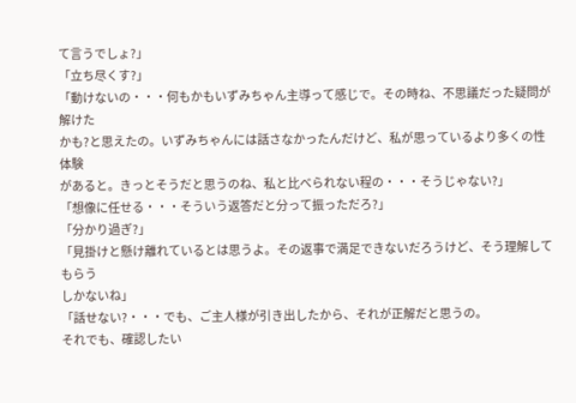て言うでしょ?」
「立ち尽くす?」
「動けないの・・・何もかもいずみちゃん主導って感じで。その時ね、不思議だった疑問が解けた
かも?と思えたの。いずみちゃんには話さなかったんだけど、私が思っているより多くの性体験
があると。きっとそうだと思うのね、私と比べられない程の・・・そうじゃない?」
「想像に任せる・・・そういう返答だと分って振っただろ?」
「分かり過ぎ?」
「見掛けと懸け離れているとは思うよ。その返事で満足できないだろうけど、そう理解してもらう
しかないね」
「話せない?・・・でも、ご主人様が引き出したから、それが正解だと思うの。
それでも、確認したい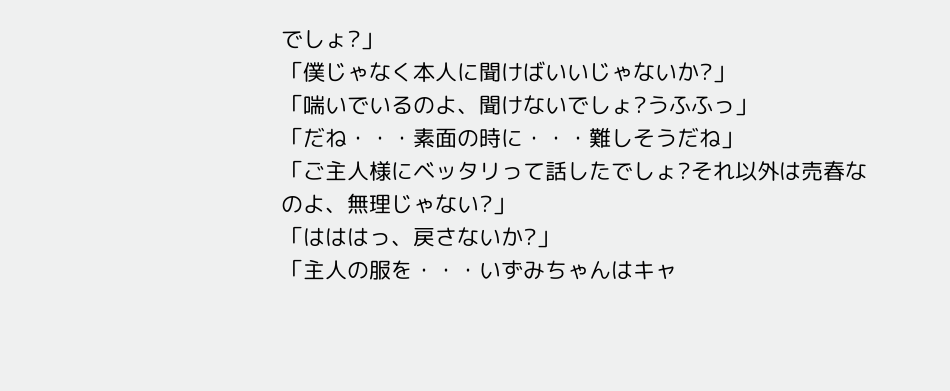でしょ?」
「僕じゃなく本人に聞けばいいじゃないか?」
「喘いでいるのよ、聞けないでしょ?うふふっ」
「だね・・・素面の時に・・・難しそうだね」
「ご主人様にベッタリって話したでしょ?それ以外は売春なのよ、無理じゃない?」
「はははっ、戻さないか?」
「主人の服を・・・いずみちゃんはキャ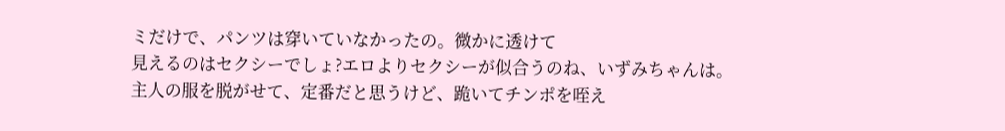ミだけで、パンツは穿いていなかったの。微かに透けて
見えるのはセクシーでしょ?エロよりセクシーが似合うのね、いずみちゃんは。
主人の服を脱がせて、定番だと思うけど、跪いてチンポを咥え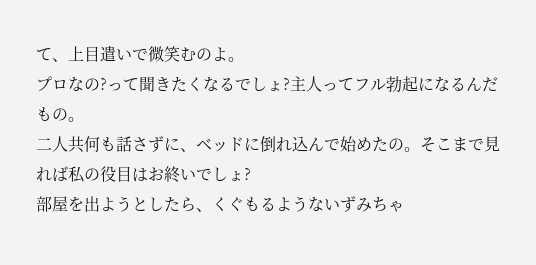て、上目遣いで微笑むのよ。
プロなの?って聞きたくなるでしょ?主人ってフル勃起になるんだもの。
二人共何も話さずに、ベッドに倒れ込んで始めたの。そこまで見れば私の役目はお終いでしょ?
部屋を出ようとしたら、くぐもるようないずみちゃ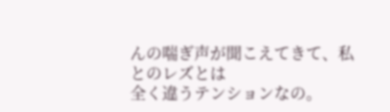んの喘ぎ声が聞こえてきて、私とのレズとは
全く違うテンションなの。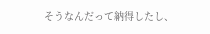そうなんだって納得したし、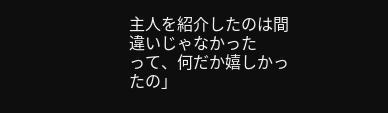主人を紹介したのは間違いじゃなかった
って、何だか嬉しかったの」